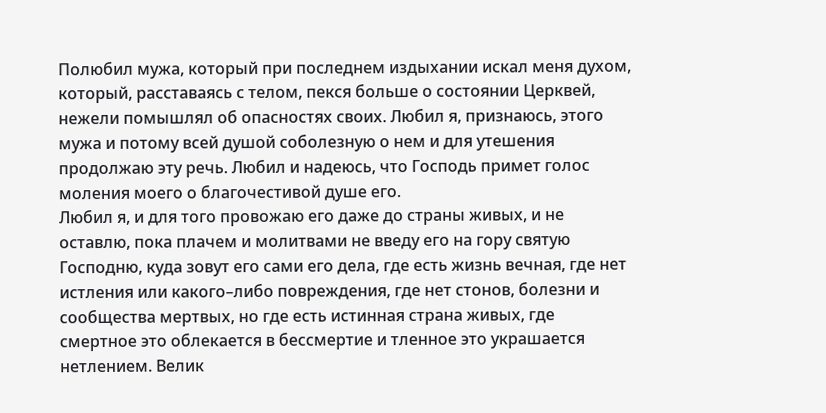Полюбил мужа, который при последнем издыхании искал меня духом, который, расставаясь с телом, пекся больше о состоянии Церквей, нежели помышлял об опасностях своих. Любил я, признаюсь, этого мужа и потому всей душой соболезную о нем и для утешения продолжаю эту речь. Любил и надеюсь, что Господь примет голос моления моего о благочестивой душе его.
Любил я, и для того провожаю его даже до страны живых, и не оставлю, пока плачем и молитвами не введу его на гору святую Господню, куда зовут его сами его дела, где есть жизнь вечная, где нет истления или какого–либо повреждения, где нет стонов, болезни и сообщества мертвых, но где есть истинная страна живых, где смертное это облекается в бессмертие и тленное это украшается нетлением. Велик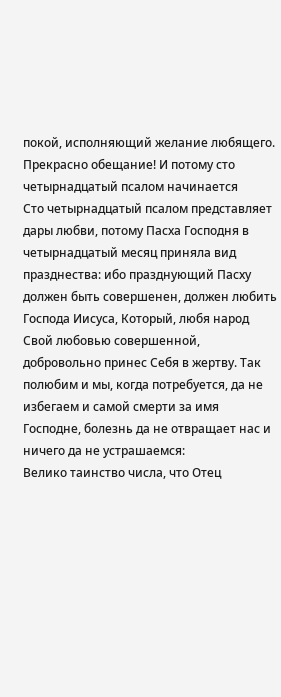покой, исполняющий желание любящего. Прекрасно обещание! И потому сто четырнадцатый псалом начинается
Сто четырнадцатый псалом представляет дары любви, потому Пасха Господня в четырнадцатый месяц приняла вид празднества: ибо празднующий Пасху должен быть совершенен, должен любить Господа Иисуса, Который, любя народ Свой любовью совершенной, добровольно принес Себя в жертву. Так полюбим и мы, когда потребуется, да не избегаем и самой смерти за имя Господне, болезнь да не отвращает нас и ничего да не устрашаемся:
Велико таинство числа, что Отец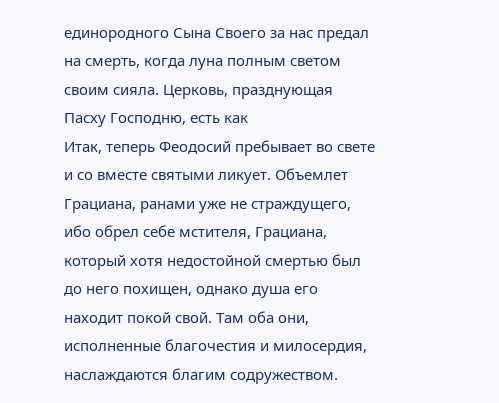единородного Сына Своего за нас предал на смерть, когда луна полным светом своим сияла. Церковь, празднующая Пасху Господню, есть как
Итак, теперь Феодосий пребывает во свете и со вместе святыми ликует. Объемлет Грациана, ранами уже не страждущего, ибо обрел себе мстителя, Грациана, который хотя недостойной смертью был до него похищен, однако душа его находит покой свой. Там оба они, исполненные благочестия и милосердия, наслаждаются благим содружеством.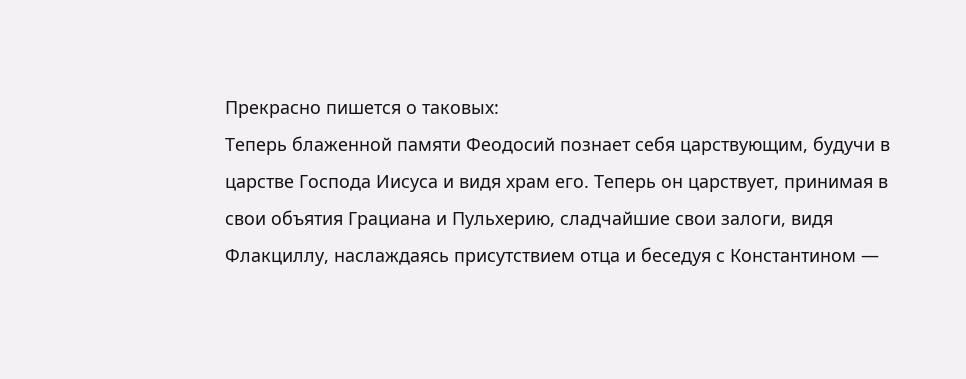Прекрасно пишется о таковых:
Теперь блаженной памяти Феодосий познает себя царствующим, будучи в царстве Господа Иисуса и видя храм его. Теперь он царствует, принимая в свои объятия Грациана и Пульхерию, сладчайшие свои залоги, видя Флакциллу, наслаждаясь присутствием отца и беседуя с Константином —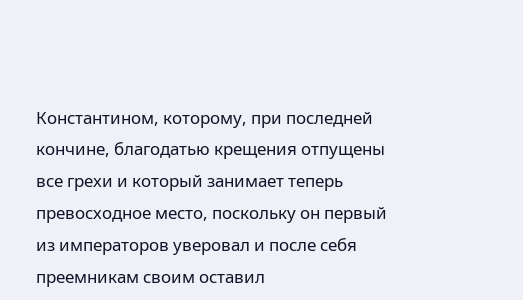Константином, которому, при последней кончине, благодатью крещения отпущены все грехи и который занимает теперь превосходное место, поскольку он первый из императоров уверовал и после себя преемникам своим оставил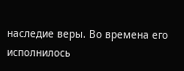наследие веры. Во времена его исполнилось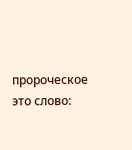пророческое это слово: